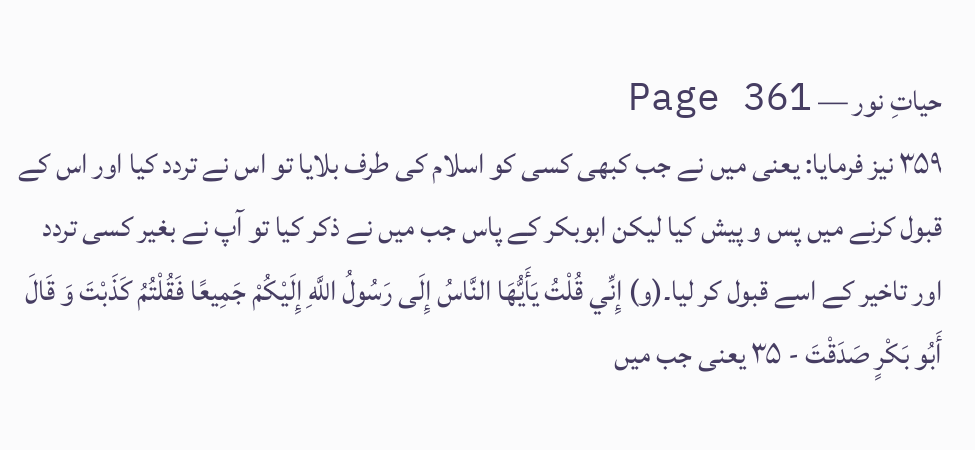حیاتِ نور — Page 361
۳۵۹ نیز فرمایا: یعنی میں نے جب کبھی کسی کو اسلام کی طرف بلایا تو اس نے تردد کیا اور اس کے قبول کرنے میں پس و پیش کیا لیکن ابوبکر کے پاس جب میں نے ذکر کیا تو آپ نے بغیر کسی تردد اور تاخیر کے اسے قبول کر لیا۔(و) إِنِّي قُلْتُ يَأَيُّهَا النَّاسُ إِلَى رَسُولُ اللَّهِ إِلَيْكُمْ جَمِيعًا فَقُلْتُمُ كَذَبْتَ وَ قَالَ أَبُو بَكْرٍ صَدَقْتَ - ۳۵ یعنی جب میں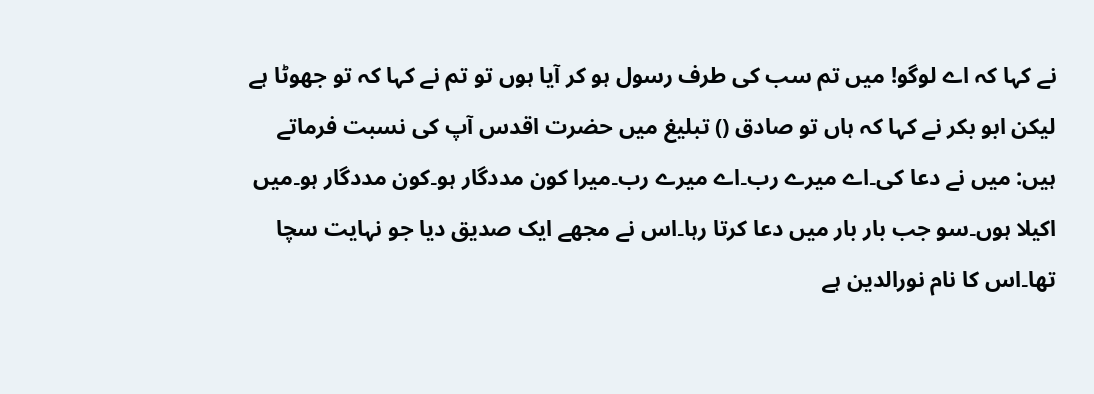نے کہا کہ اے لوگو! میں تم سب کی طرف رسول ہو کر آیا ہوں تو تم نے کہا کہ تو جھوٹا ہے لیکن ابو بکر نے کہا کہ ہاں تو صادق () تبلیغ میں حضرت اقدس آپ کی نسبت فرماتے ہیں: میں نے دعا کی۔اے میرے رب۔اے میرے رب۔میرا کون مددگار ہو۔کون مددگار ہو۔میں اکیلا ہوں۔سو جب بار بار میں دعا کرتا رہا۔اس نے مجھے ایک صدیق دیا جو نہایت سچا تھا۔اس کا نام نورالدین ہے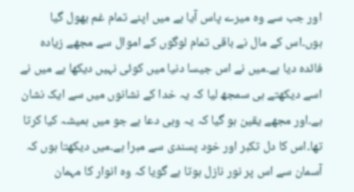اور جب سے وہ میرے پاس آیا ہے میں اپنے تمام غم بھول گیا ہوں۔اس کے مال نے باقی تمام لوگوں کے اموال سے مجھے زیادہ فائدہ دیا ہے۔میں نے اس جیسا دنیا میں کوئی نہیں دیکھا ہے میں نے اسے دیکھتے ہی سمجھ لیا کہ یہ خدا کے نشانوں میں سے ایک نشان ہے۔اور مجھے یقین ہو گیا کہ یہ وہی دعا ہے جو میں ہمیشہ کیا کرتا تھا۔اس کا دل تکبر اور خود پسندی سے مبرا ہے۔میں دیکھتا ہوں کہ آسمان سے اس پر نور نازل ہوتا ہے گویا کہ وہ انوار کا مہمان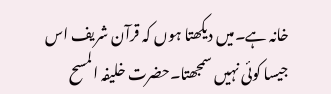خانہ ہے۔میں دیکھتا ہوں کہ قرآن شریف اس جیسا کوئی نہیں سمجھتا۔حضرت خلیفہ المسح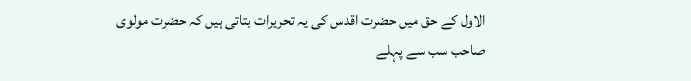الاول کے حق میں حضرت اقدس کی یہ تحریرات بتاتی ہیں کہ حضرت مولوی صاحب سب سے پہلے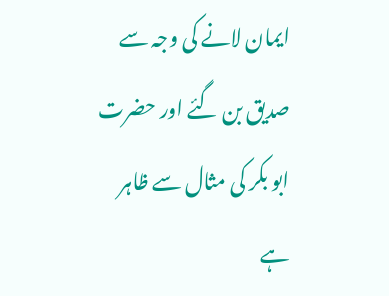ایمان لانے کی وجہ سے صدیق بن گئے اور حضرت ابو بکر کی مثال سے ظاہر ہے